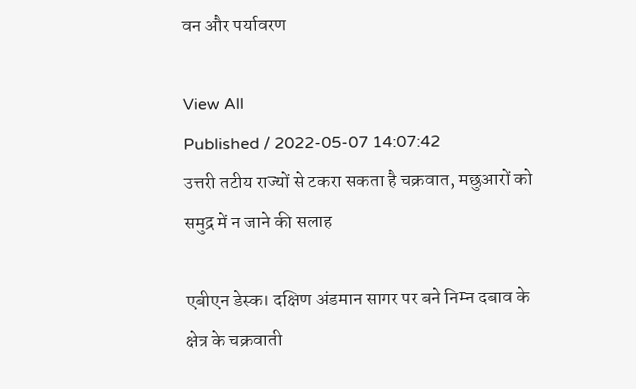वन और पर्यावरण

View All
Published / 2022-05-07 14:07:42
उत्तरी तटीय राज्यों से टकरा सकता है चक्रवात, मछुआरों को समुद्र में न जाने की सलाह

एबीएन डेस्क। दक्षिण अंडमान सागर पर बने निम्न दबाव के क्षेत्र के चक्रवाती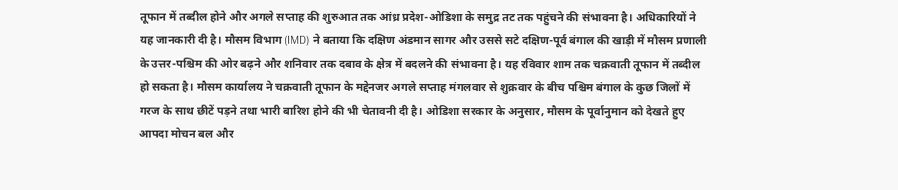तूफान में तब्दील होने और अगले सप्ताह की शुरुआत तक आंध्र प्रदेश-ओडिशा के समुद्र तट तक पहुंचने की संभावना है। अधिकारियों ने यह जानकारी दी है। मौसम विभाग (IMD) ने बताया कि दक्षिण अंडमान सागर और उससे सटे दक्षिण-पूर्व बंगाल की खाड़ी में मौसम प्रणाली के उत्तर-पश्चिम की ओर बढ़ने और शनिवार तक दबाव के क्षेत्र में बदलने की संभावना है। यह रविवार शाम तक चक्रवाती तूफान में तब्दील हो सकता है। मौसम कार्यालय ने चक्रवाती तूफान के मद्देनजर अगले सप्ताह मंगलवार से शुक्रवार के बीच पश्चिम बंगाल के कुछ जिलों में गरज के साथ छीटें पड़ने तथा भारी बारिश होने की भी चेतावनी दी है। ओडिशा सरकार के अनुसार, मौसम के पूर्वानुमान को देखते हुए आपदा मोचन बल और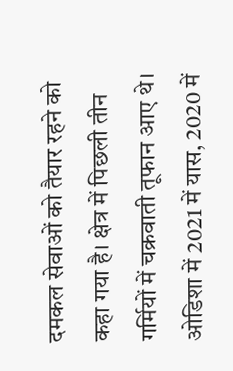दमकल सेवाओं को तैयार रहने को कहा गया है। क्षेत्र में पिछली तीन गर्मियों में चक्रवाती तूफान आए थे। ओडिशा में 2021 में यास, 2020 में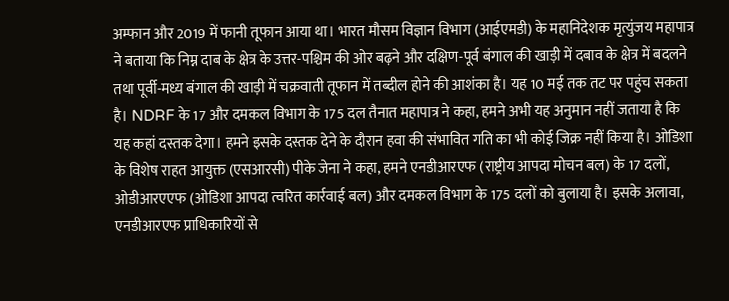अम्फान और 2019 में फानी तूफान आया था। भारत मौसम विज्ञान विभाग (आईएमडी) के महानिदेशक मृत्युंजय महापात्र ने बताया कि निम्न दाब के क्षेत्र के उत्तर-पश्चिम की ओर बढ़ने और दक्षिण-पूर्व बंगाल की खाड़ी में दबाव के क्षेत्र में बदलने तथा पूर्वी-मध्य बंगाल की खाड़ी में चक्रवाती तूफान में तब्दील होने की आशंका है। यह 10 मई तक तट पर पहुंच सकता है। NDRF के 17 और दमकल विभाग के 175 दल तैनात महापात्र ने कहा, हमने अभी यह अनुमान नहीं जताया है कि यह कहां दस्तक देगा। हमने इसके दस्तक देने के दौरान हवा की संभावित गति का भी कोई जिक्र नहीं किया है। ओडिशा के विशेष राहत आयुक्त (एसआरसी) पीके जेना ने कहा, हमने एनडीआरएफ (राष्ट्रीय आपदा मोचन बल) के 17 दलों, ओडीआरएएफ (ओडिशा आपदा त्वरित कार्रवाई बल) और दमकल विभाग के 175 दलों को बुलाया है। इसके अलावा, एनडीआरएफ प्राधिकारियों से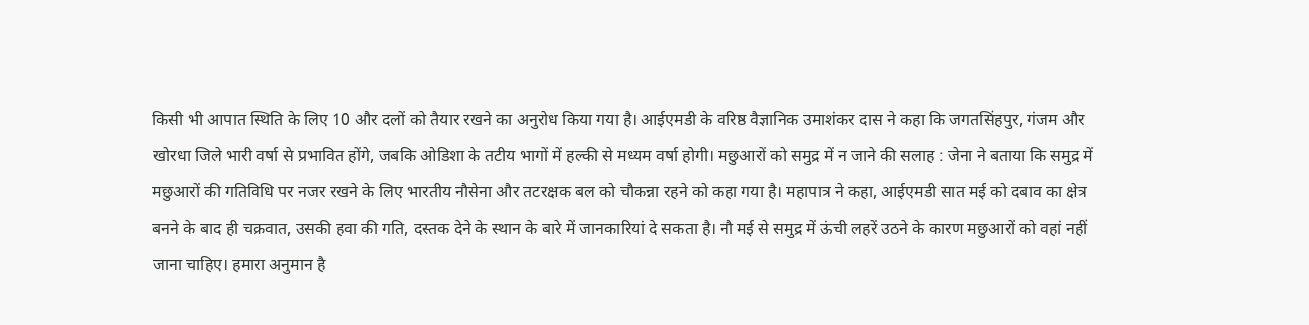किसी भी आपात स्थिति के लिए 10 और दलों को तैयार रखने का अनुरोध किया गया है। आईएमडी के वरिष्ठ वैज्ञानिक उमाशंकर दास ने कहा कि जगतसिंहपुर, गंजम और खोरधा जिले भारी वर्षा से प्रभावित होंगे, जबकि ओडिशा के तटीय भागों में हल्की से मध्यम वर्षा होगी। मछुआरों को समुद्र में न जाने की सलाह : जेना ने बताया कि समुद्र में मछुआरों की गतिविधि पर नजर रखने के लिए भारतीय नौसेना और तटरक्षक बल को चौकन्ना रहने को कहा गया है। महापात्र ने कहा, आईएमडी सात मई को दबाव का क्षेत्र बनने के बाद ही चक्रवात, उसकी हवा की गति, दस्तक देने के स्थान के बारे में जानकारियां दे सकता है। नौ मई से समुद्र में ऊंची लहरें उठने के कारण मछुआरों को वहां नहीं जाना चाहिए। हमारा अनुमान है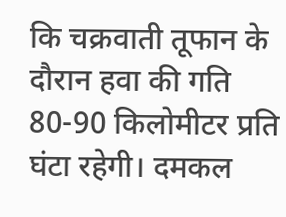कि चक्रवाती तूफान के दौरान हवा की गति 80-90 किलोमीटर प्रति घंटा रहेगी। दमकल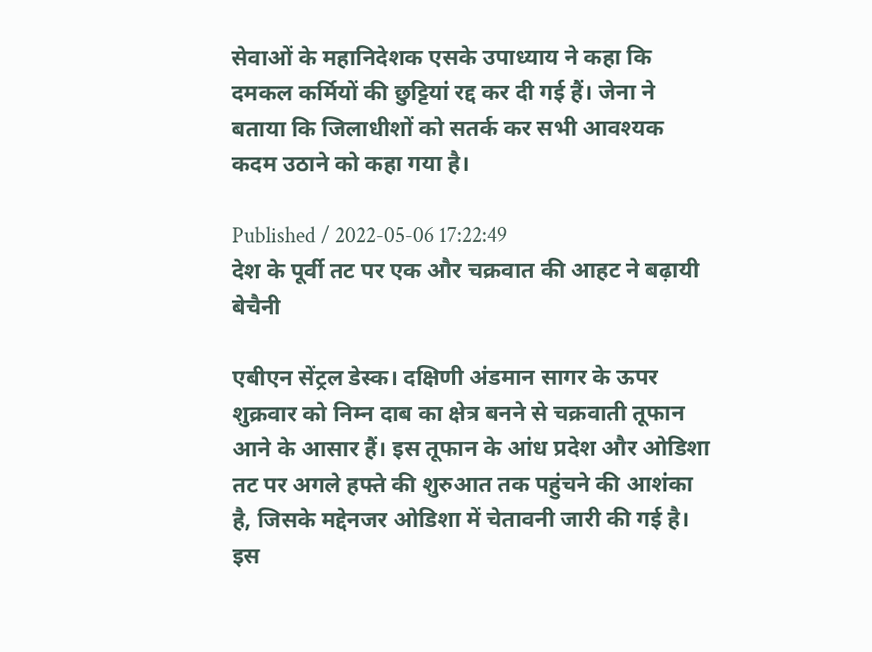सेवाओं के महानिदेशक एसके उपाध्याय ने कहा कि दमकल कर्मियों की छुट्टियां रद्द कर दी गई हैं। जेना ने बताया कि जिलाधीशों को सतर्क कर सभी आवश्यक कदम उठाने को कहा गया है।

Published / 2022-05-06 17:22:49
देश के पूर्वी तट पर एक और चक्रवात की आहट ने बढ़ायी बेचैनी

एबीएन सेंट्रल डेस्क। दक्षिणी अंडमान सागर के ऊपर शुक्रवार को निम्न दाब का क्षेत्र बनने से चक्रवाती तूफान आने के आसार हैं। इस तूफान के आंध प्रदेश और ओडिशा तट पर अगले हफ्ते की शुरुआत तक पहुंचने की आशंका है, जिसके मद्देनजर ओडिशा में चेतावनी जारी की गई है। इस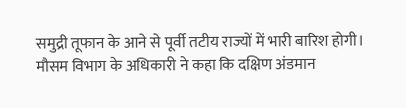समुद्री तूफान के आने से पूर्वी तटीय राज्यों में भारी बारिश होगी। मौसम विभाग के अधिकारी ने कहा कि दक्षिण अंडमान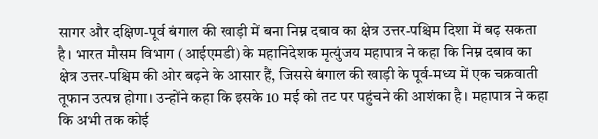सागर और दक्षिण-पूर्व बंगाल की खाड़ी में बना निम्न दबाव का क्षेत्र उत्तर-पश्चिम दिशा में बढ़ सकता है। भारत मौसम विभाग (आईएमडी) के महानिदेशक मृत्युंजय महापात्र ने कहा कि निम्न दबाव का क्षेत्र उत्तर-पश्चिम की ओर बढ़ने के आसार हैं, जिससे बंगाल की खाड़ी के पूर्व-मध्य में एक चक्रवाती तूफान उत्पन्न होगा। उन्होंने कहा कि इसके 10 मई को तट पर पहुंचने की आशंका है। महापात्र ने कहा कि अभी तक कोई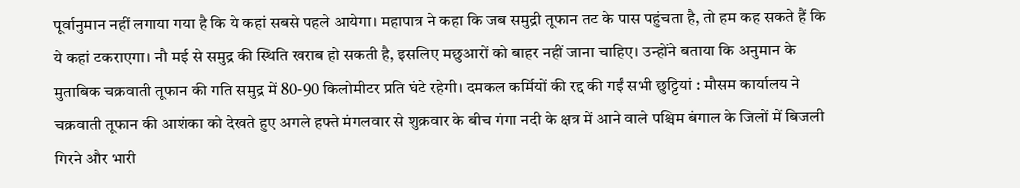पूर्वानुमान नहीं लगाया गया है कि ये कहां सबसे पहले आयेगा। महापात्र ने कहा कि जब समुद्री तूफान तट के पास पहुंचता है, तो हम कह सकते हैं कि ये कहां टकराएगा। नौ मई से समुद्र की स्थिति खराब हो सकती है, इसलिए मछुआरों को बाहर नहीं जाना चाहिए। उन्होंने बताया कि अनुमान के मुताबिक चक्रवाती तूफान की गति समुद्र में 80-90 किलोमीटर प्रति घंटे रहेगी। दमकल कर्मियों की रद्द की गईं सभी छुट्टियां : मौसम कार्यालय ने चक्रवाती तूफान की आशंका को देखते हुए अगले हफ्ते मंगलवार से शुक्रवार के बीच गंगा नदी के क्षत्र में आने वाले पश्चिम बंगाल के जिलों में बिजली गिरने और भारी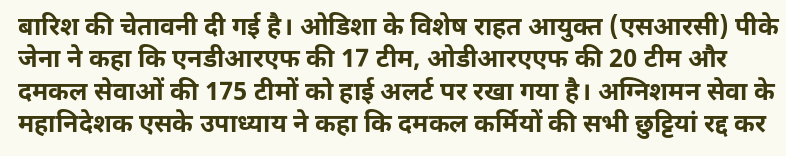बारिश की चेतावनी दी गई है। ओडिशा के विशेष राहत आयुक्त (एसआरसी) पीके जेना ने कहा कि एनडीआरएफ की 17 टीम, ओडीआरएएफ की 20 टीम और दमकल सेवाओं की 175 टीमों को हाई अलर्ट पर रखा गया है। अग्निशमन सेवा के महानिदेशक एसके उपाध्याय ने कहा कि दमकल कर्मियों की सभी छुट्टियां रद्द कर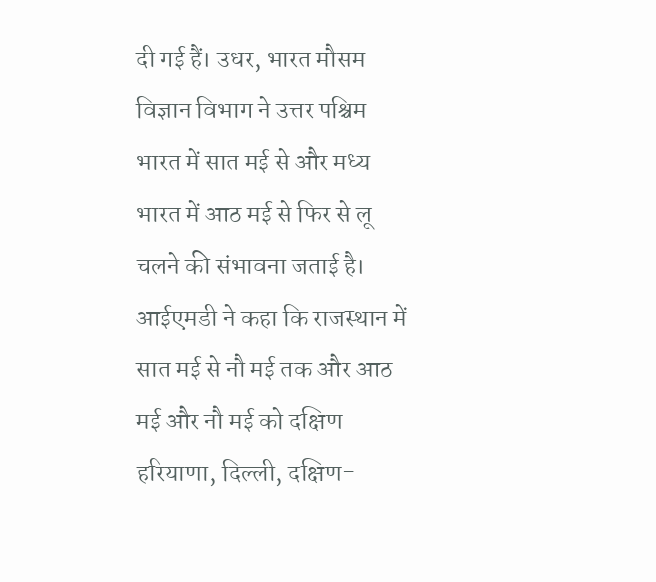दी गई हैं। उधर, भारत मौसम विज्ञान विभाग ने उत्तर पश्चिम भारत में सात मई से और मध्य भारत में आठ मई से फिर से लू चलने की संभावना जताई है। आईएमडी ने कहा कि राजस्थान में सात मई से नौ मई तक और आठ मई और नौ मई को दक्षिण हरियाणा, दिल्ली, दक्षिण-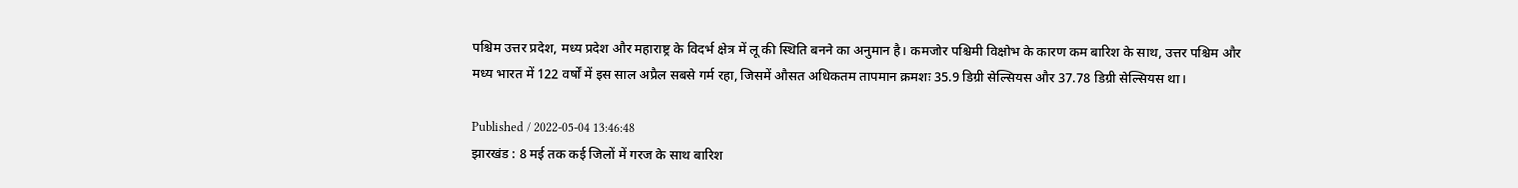पश्चिम उत्तर प्रदेश, मध्य प्रदेश और महाराष्ट्र के विदर्भ क्षेत्र में लू की स्थिति बनने का अनुमान है। कमजोर पश्चिमी विक्षोभ के कारण कम बारिश के साथ, उत्तर पश्चिम और मध्य भारत में 122 वर्षों में इस साल अप्रैल सबसे गर्म रहा, जिसमें औसत अधिकतम तापमान क्रमशः 35.9 डिग्री सेल्सियस और 37.78 डिग्री सेल्सियस था।

Published / 2022-05-04 13:46:48
झारखंड : 8 मई तक कई जिलों में गरज के साथ बारिश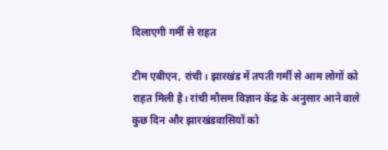दिलाएगी गर्मी से राहत

टीम एबीएन, रांची। झारखंड में तपती गर्मी से आम लोगों को राहत मिली है। रांची मौसम विज्ञान केंद्र के अनुसार आने वाले कुछ दिन और झारखंडवासियों को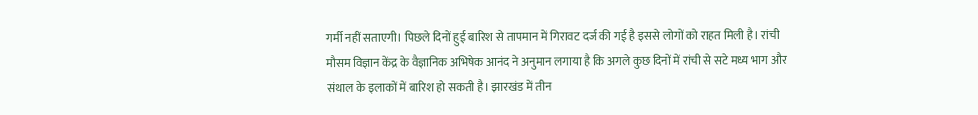गर्मी नहीं सताएगी। पिछले दिनों हुई बारिश से तापमान में गिरावट दर्ज की गई है इससे लोगों को राहत मिली है। रांची मौसम विज्ञान केंद्र के वैज्ञानिक अभिषेक आनंद ने अनुमान लगाया है कि अगले कुछ दिनों में रांची से सटे मध्य भाग और संथाल के इलाकों में बारिश हो सकती है। झारखंड में तीन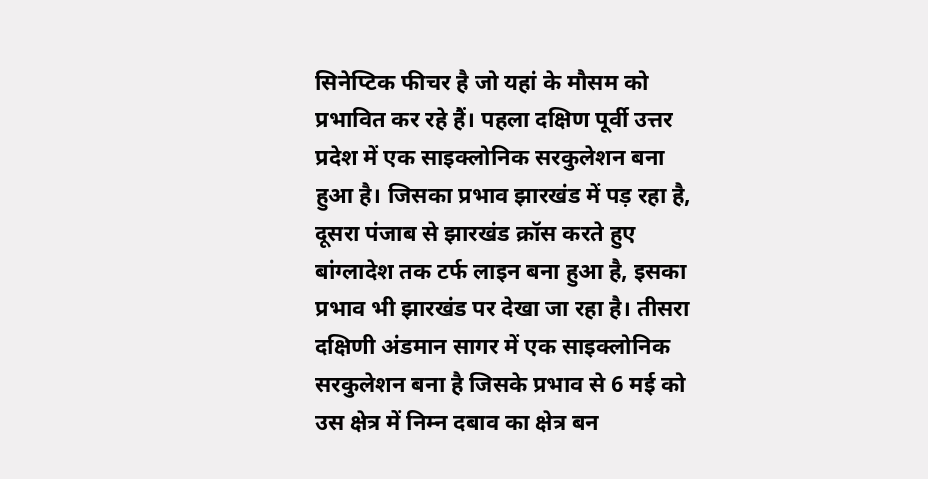सिनेप्टिक फीचर है जो यहां के मौसम को प्रभावित कर रहे हैं। पहला दक्षिण पूर्वी उत्तर प्रदेश में एक साइक्लोनिक सरकुलेशन बना हुआ है। जिसका प्रभाव झारखंड में पड़ रहा है, दूसरा पंजाब से झारखंड क्रॉस करते हुए बांग्लादेश तक टर्फ लाइन बना हुआ है, इसका प्रभाव भी झारखंड पर देखा जा रहा है। तीसरा दक्षिणी अंडमान सागर में एक साइक्लोनिक सरकुलेशन बना है जिसके प्रभाव से 6 मई को उस क्षेत्र में निम्न दबाव का क्षेत्र बन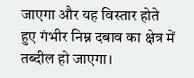जाएगा और यह विस्तार होते हुए गंभीर निम्न दबाव का क्षेत्र में तब्दील हो जाएगा।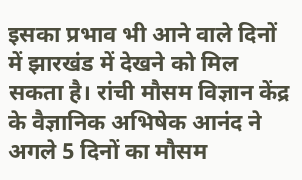इसका प्रभाव भी आने वाले दिनों में झारखंड में देखने को मिल सकता है। रांची मौसम विज्ञान केंद्र के वैज्ञानिक अभिषेक आनंद ने अगले 5 दिनों का मौसम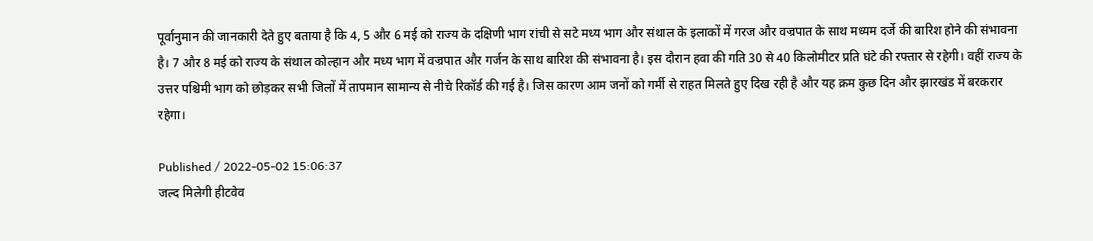पूर्वानुमान की जानकारी देते हुए बताया है कि 4, 5 और 6 मई को राज्य के दक्षिणी भाग रांची से सटे मध्य भाग और संथाल के इलाकों में गरज और वज्रपात के साथ मध्यम दर्जे की बारिश होने की संभावना है। 7 और 8 मई को राज्य के संथाल कोल्हान और मध्य भाग में वज्रपात और गर्जन के साथ बारिश की संभावना है। इस दौरान हवा की गति 30 से 40 किलोमीटर प्रति घंटे की रफ्तार से रहेगी। वहीं राज्य के उत्तर पश्चिमी भाग को छोड़कर सभी जिलों में तापमान सामान्य से नीचे रिकॉर्ड की गई है। जिस कारण आम जनों को गर्मी से राहत मिलते हुए दिख रही है और यह क्रम कुछ दिन और झारखंड में बरकरार रहेगा।

Published / 2022-05-02 15:06:37
जल्द मिलेगी हीटवेव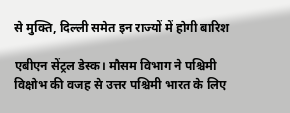से मुक्ति, दिल्ली समेत इन राज्यों में होगी बारिश

एबीएन सेंट्रल डेस्क। मौसम विभाग ने पश्चिमी विक्षोभ की वजह से उत्तर पश्चिमी भारत के लिए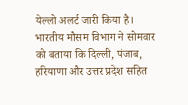येल्लो अलर्ट जारी किया है। भारतीय मौसम विभाग ने सोमवार को बताया कि दिल्ली, पंजाब, हरियाणा और उत्तर प्रदेश सहित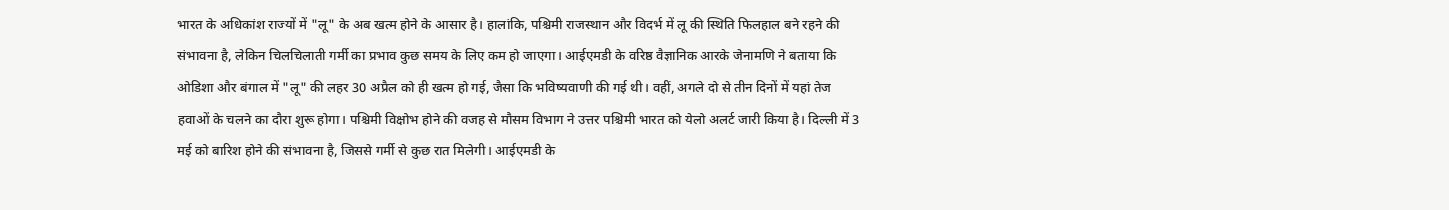भारत के अधिकांश राज्यों में "लू" के अब खत्म होने के आसार है। हालांकि, पश्चिमी राजस्थान और विदर्भ में लू की स्थिति फिलहाल बने रहने की संभावना है, लेकिन चिलचिलाती गर्मी का प्रभाव कुछ समय के लिए कम हो जाएगा। आईएमडी के वरिष्ठ वैज्ञानिक आरके जेनामणि ने बताया कि ओडिशा और बंगाल में "लू" की लहर 30 अप्रैल को ही खत्म हो गई, जैसा कि भविष्यवाणी की गई थी। वहीं, अगले दो से तीन दिनों में यहां तेज हवाओं के चलने का दौरा शुरू होगा। पश्चिमी विक्षोभ होने की वजह से मौसम विभाग ने उत्तर पश्चिमी भारत को येलो अलर्ट जारी किया है। दिल्ली में 3 मई को बारिश होने की संभावना है, जिससे गर्मी से कुछ रात मिलेगी। आईएमडी के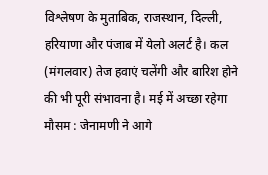विश्लेषण के मुताबिक, राजस्थान, दिल्ली, हरियाणा और पंजाब में येलो अलर्ट है। कल (मंगलवार) तेज हवाएं चलेंगी और बारिश होने की भी पूरी संभावना है। मई में अच्छा रहेगा मौसम : जेनामणी ने आगे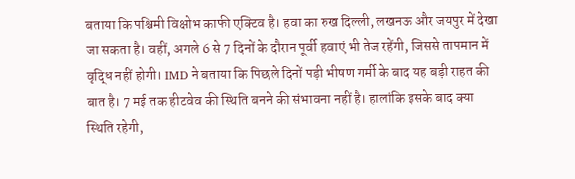बताया कि पश्चिमी विक्षोभ काफी एक्टिव है। हवा का रुख दिल्ली, लखनऊ और जयपुर में देखा जा सकता है। वहीं, अगले 6 से 7 दिनों के दौरान पूर्वी हवाएं भी तेज रहेंगी, जिससे तापमान में वृद्धि नहीं होगी। IMD ने बताया कि पिछले दिनों पड़ी भीषण गर्मी के बाद यह बड़ी राहत की बात है। 7 मई तक हीटवेव की स्थिति बनने की संभावना नहीं है। हालांकि इसके बाद क्या स्थिति रहेगी,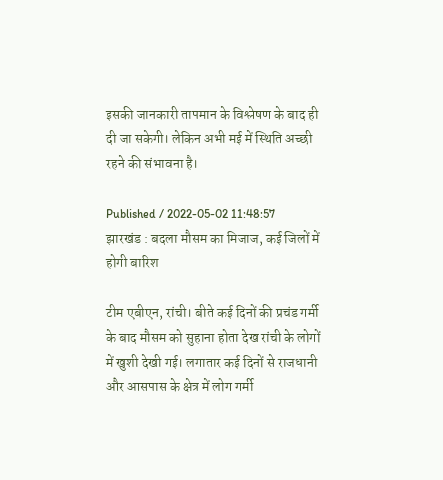इसकी जानकारी तापमान के विश्लेषण के बाद ही दी जा सकेगी। लेकिन अभी मई में स्थिति अच्छी रहने की संभावना है।

Published / 2022-05-02 11:48:57
झारखंड : बदला मौसम का मिजाज, कई जिलों में होगी बारिश

टीम एबीएन, रांची। बीते कई दिनों की प्रचंड गर्मी के बाद मौसम को सुहाना होता देख रांची के लोगों में खुशी देखी गई। लगातार कई दिनों से राजधानी और आसपास के क्षेत्र में लोग गर्मी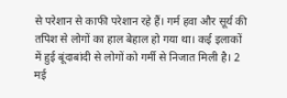से परेशान से काफी परेशान रहे हैं। गर्म हवा और सूर्य की तपिश से लोगों का हाल बेहाल हो गया था। कई इलाकों में हुई बूंदाबांदी से लोगों को गर्मी से निजात मिली है। 2 मई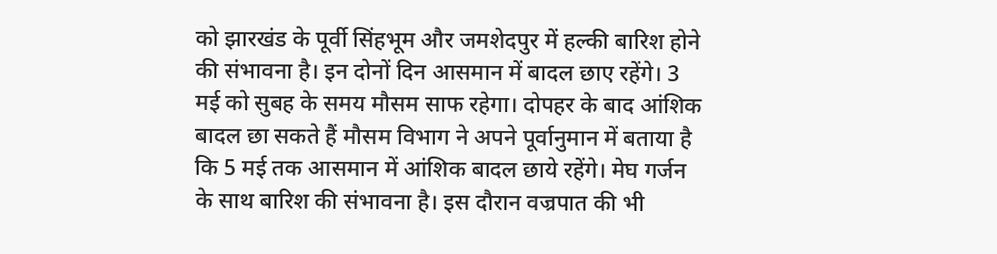को झारखंड के पूर्वी सिंहभूम और जमशेदपुर में हल्की बारिश होने की संभावना है। इन दोनों दिन आसमान में बादल छाए रहेंगे। 3 मई को सुबह के समय मौसम साफ रहेगा। दोपहर के बाद आंशिक बादल छा सकते हैं मौसम विभाग ने अपने पूर्वानुमान में बताया है कि 5 मई तक आसमान में आंशिक बादल छाये रहेंगे। मेघ गर्जन के साथ बारिश की संभावना है। इस दौरान वज्रपात की भी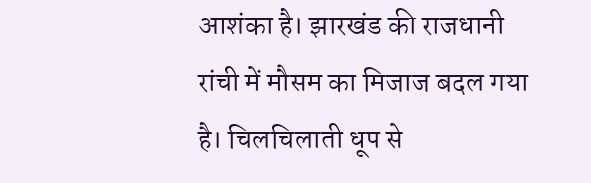आशंका है। झारखंड की राजधानी रांची में मौसम का मिजाज बदल गया है। चिलचिलाती धूप से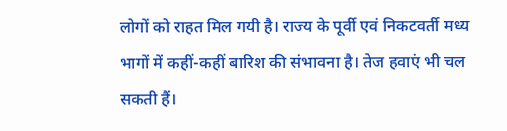लोगों को राहत मिल गयी है। राज्य के पूर्वी एवं निकटवर्ती मध्य भागों में कहीं-कहीं बारिश की संभावना है। तेज हवाएं भी चल सकती हैं।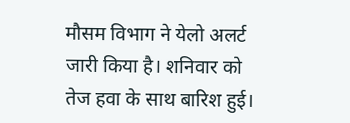मौसम विभाग ने येलो अलर्ट जारी किया है। शनिवार को तेज हवा के साथ बारिश हुई।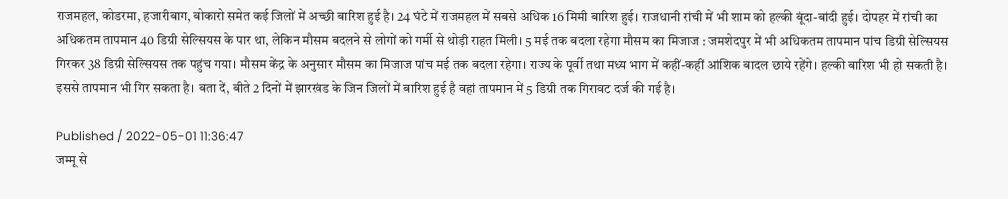राजमहल, कोडरमा, हजारीबाग, बोकारो समेत कई जिलों में अच्छी बारिश हुई है। 24 घंटे में राजमहल में सबसे अधिक 16 मिमी बारिश हुई। राजधानी रांची में भी शाम को हल्की बूंदा-बांदी हुई। दोपहर में रांची का अधिकतम तापमान 40 डिग्री सेल्सियस के पार था, लेकिन मौसम बदलने से लोगों को गर्मी से थोड़ी राहत मिली। 5 मई तक बदला रहेगा मौसम का मिजाज : जमशेदपुर में भी अधिकतम तापमान पांच डिग्री सेल्सियस गिरकर 38 डिग्री सेल्सियस तक पहुंच गया। मौसम केंद्र के अनुसार मौसम का मिजाज पांच मई तक बदला रहेगा। राज्य के पूर्वी तथा मध्य भाग में कहीं-कहीं आंशिक बादल छाये रहेंगे। हल्की बारिश भी हो सकती है। इससे तापमान भी गिर सकता है। बता दें, बीते 2 दिनों में झारखंड के जिन जिलों में बारिश हुई है वहां तापमान में 5 डिग्री तक गिरावट दर्ज की गई है।

Published / 2022-05-01 11:36:47
जम्मू से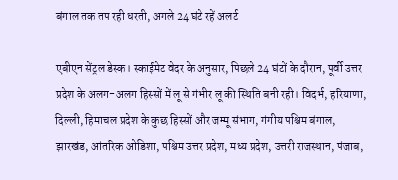बंगाल तक तप रही धरती, अगले 24 घंटे रहें अलर्ट

एबीएन सेंट्रल डेस्क। स्काईमेट वेदर के अनुसार, पिछले 24 घंटों के दौरान, पूर्वी उत्तर प्रदेश के अलग-अलग हिस्सों में लू से गंभीर लू की स्थिति बनी रही। विदर्भ, हरियाणा, दिल्ली, हिमाचल प्रदेश के कुछ हिस्सों और जम्मू संभाग, गंगीय पश्चिम बंगाल, झारखंड, आंतरिक ओडिशा, पश्चिम उत्तर प्रदेश, मध्य प्रदेश, उत्तरी राजस्थान, पंजाब,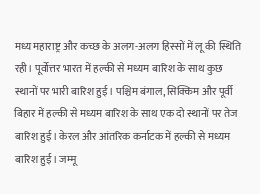मध्य महाराष्ट्र और कच्छ के अलग-अलग हिस्सों में लू की स्थिति रही। पूर्वोत्तर भारत में हल्की से मध्यम बारिश के साथ कुछ स्थानों पर भारी बारिश हुई। पश्चिम बंगाल, सिक्किम और पूर्वी बिहार में हल्की से मध्यम बारिश के साथ एक दो स्थानों पर तेज बारिश हुई। केरल और आंतरिक कर्नाटक में हल्की से मध्यम बारिश हुई। जम्मू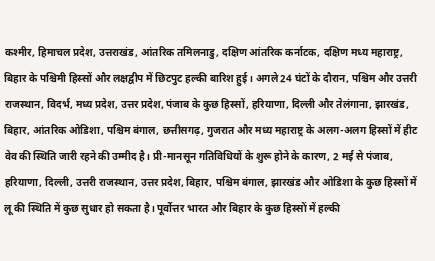कश्मीर, हिमाचल प्रदेश, उत्तराखंड, आंतरिक तमिलनाडु, दक्षिण आंतरिक कर्नाटक, दक्षिण मध्य महाराष्ट्र, बिहार के पश्चिमी हिस्सों और लक्षद्वीप में छिटपुट हल्की बारिश हुई। अगले 24 घंटों के दौरान, पश्चिम और उत्तरी राजस्थान, विदर्भ, मध्य प्रदेश, उत्तर प्रदेश, पंजाब के कुछ हिस्सों, हरियाणा, दिल्ली और तेलंगाना, झारखंड, बिहार, आंतरिक ओडिशा, पश्चिम बंगाल, छत्तीसगढ़, गुजरात और मध्य महाराष्ट्र के अलग-अलग हिस्सों में हीट वेव की स्थिति जारी रहने की उम्मीद है। प्री-मानसून गतिविधियों के शुरू होने के कारण, 2 मई से पंजाब, हरियाणा, दिल्ली, उत्तरी राजस्थान, उत्तर प्रदेश, बिहार, पश्चिम बंगाल, झारखंड और ओडिशा के कुछ हिस्सों में लू की स्थिति में कुछ सुधार हो सकता है। पूर्वोत्तर भारत और बिहार के कुछ हिस्सों में हल्की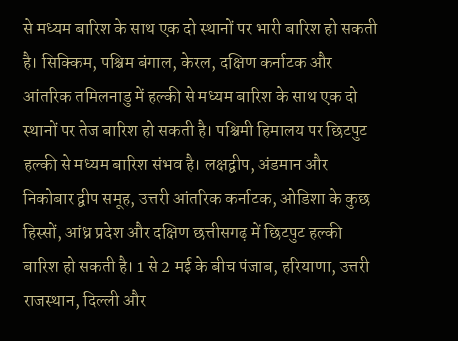से मध्यम बारिश के साथ एक दो स्थानों पर भारी बारिश हो सकती है। सिक्किम, पश्चिम बंगाल, केरल, दक्षिण कर्नाटक और आंतरिक तमिलनाडु में हल्की से मध्यम बारिश के साथ एक दो स्थानों पर तेज बारिश हो सकती है। पश्चिमी हिमालय पर छिटपुट हल्की से मध्यम बारिश संभव है। लक्षद्वीप, अंडमान और निकोबार द्वीप समूह, उत्तरी आंतरिक कर्नाटक, ओडिशा के कुछ हिस्सों, आंध्र प्रदेश और दक्षिण छत्तीसगढ़ में छिटपुट हल्की बारिश हो सकती है। 1 से 2 मई के बीच पंजाब, हरियाणा, उत्तरी राजस्थान, दिल्ली और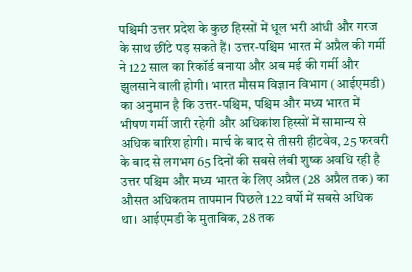पश्चिमी उत्तर प्रदेश के कुछ हिस्सों में धूल भरी आंधी और गरज के साथ छींटे पड़ सकते हैं। उत्तर-पश्चिम भारत में अप्रैल की गर्मी ने 122 साल का रिकॉर्ड बनाया और अब मई की गर्मी और झुलसाने वाली होगी। भारत मौसम विज्ञान विभाग (आईएमडी) का अनुमान है कि उत्तर-पश्चिम, पश्चिम और मध्य भारत में भीषण गर्मी जारी रहेगी और अधिकांश हिस्सों में सामान्य से अधिक बारिश होगी। मार्च के बाद से तीसरी हीटवेव, 25 फरवरी के बाद से लगभग 65 दिनों की सबसे लंबी शुष्क अवधि रही है उत्तर पश्चिम और मध्य भारत के लिए अप्रैल (28 अप्रैल तक) का औसत अधिकतम तापमान पिछले 122 वर्षो में सबसे अधिक था। आईएमडी के मुताबिक, 28 तक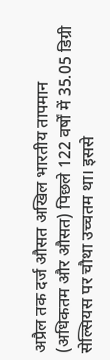अप्रैल तक दर्ज औसत अखिल भारतीय तापमान (अधिकतम और औसत) पिछले 122 वर्षों में 35.05 डिग्री सेल्सियस पर चौथा उच्चतम था। इससे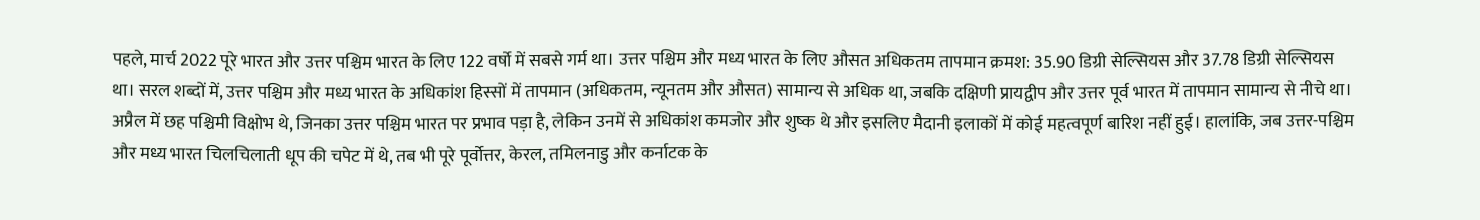पहले, मार्च 2022 पूरे भारत और उत्तर पश्चिम भारत के लिए 122 वर्षो में सबसे गर्म था। उत्तर पश्चिम और मध्य भारत के लिए औसत अधिकतम तापमान क्रमश: 35.90 डिग्री सेल्सियस और 37.78 डिग्री सेल्सियस था। सरल शब्दों में, उत्तर पश्चिम और मध्य भारत के अधिकांश हिस्सों में तापमान (अधिकतम, न्यूनतम और औसत) सामान्य से अधिक था, जबकि दक्षिणी प्रायद्वीप और उत्तर पूर्व भारत में तापमान सामान्य से नीचे था। अप्रैल में छह पश्चिमी विक्षोभ थे, जिनका उत्तर पश्चिम भारत पर प्रभाव पड़ा है, लेकिन उनमें से अधिकांश कमजोर और शुष्क थे और इसलिए मैदानी इलाकों में कोई महत्वपूर्ण बारिश नहीं हुई। हालांकि, जब उत्तर-पश्चिम और मध्य भारत चिलचिलाती धूप की चपेट में थे, तब भी पूरे पूर्वोत्तर, केरल, तमिलनाडु और कर्नाटक के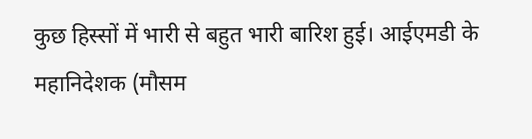कुछ हिस्सों में भारी से बहुत भारी बारिश हुई। आईएमडी के महानिदेशक (मौसम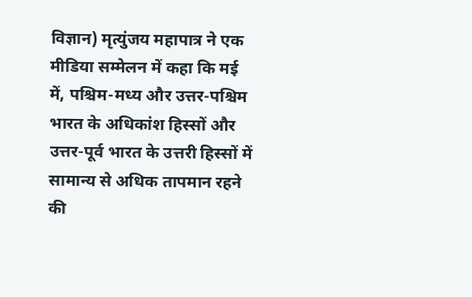विज्ञान) मृत्युंजय महापात्र ने एक मीडिया सम्मेलन में कहा कि मई में, पश्चिम-मध्य और उत्तर-पश्चिम भारत के अधिकांश हिस्सों और उत्तर-पूर्व भारत के उत्तरी हिस्सों में सामान्य से अधिक तापमान रहने की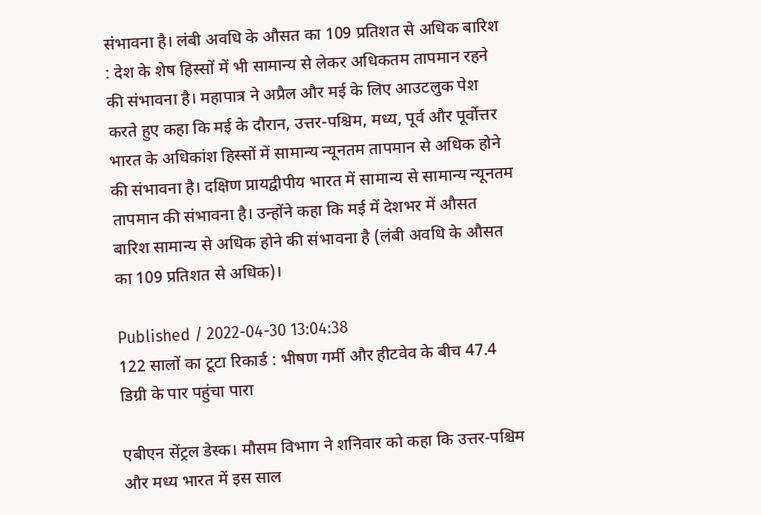संभावना है। लंबी अवधि के औसत का 109 प्रतिशत से अधिक बारिश : देश के शेष हिस्सों में भी सामान्य से लेकर अधिकतम तापमान रहने की संभावना है। महापात्र ने अप्रैल और मई के लिए आउटलुक पेश करते हुए कहा कि मई के दौरान, उत्तर-पश्चिम, मध्य, पूर्व और पूर्वोत्तर भारत के अधिकांश हिस्सों में सामान्य न्यूनतम तापमान से अधिक होने की संभावना है। दक्षिण प्रायद्वीपीय भारत में सामान्य से सामान्य न्यूनतम तापमान की संभावना है। उन्होंने कहा कि मई में देशभर में औसत बारिश सामान्य से अधिक होने की संभावना है (लंबी अवधि के औसत का 109 प्रतिशत से अधिक)।

Published / 2022-04-30 13:04:38
122 सालों का टूटा रिकार्ड : भीषण गर्मी और हीटवेव के बीच 47.4 डिग्री के पार पहुंचा पारा

एबीएन सेंट्रल डेस्क। मौसम विभाग ने शनिवार को कहा कि उत्तर-पश्चिम और मध्य भारत में इस साल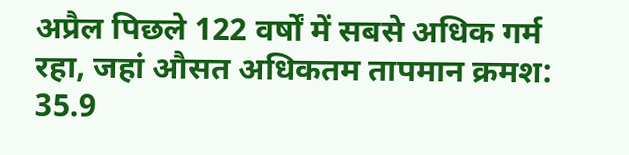अप्रैल पिछले 122 वर्षों में सबसे अधिक गर्म रहा, जहां औसत अधिकतम तापमान क्रमश: 35.9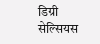डिग्री सेल्सियस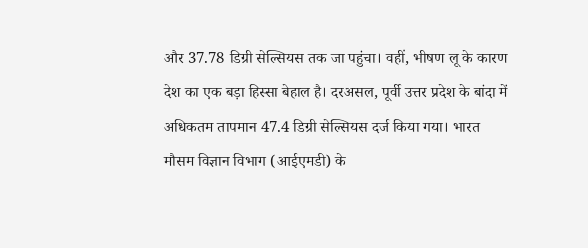और 37.78 डिग्री सेल्सियस तक जा पहुंचा। वहीं, भीषण लू के कारण देश का एक बड़ा हिस्सा बेहाल है। दरअसल, पूर्वी उत्तर प्रदेश के बांदा में अधिकतम तापमान 47.4 डिग्री सेल्सियस दर्ज किया गया। भारत मौसम विज्ञान विभाग (आईएमडी) के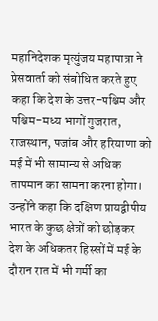महानिदेशक मृत्युंजय महापात्रा ने प्रेसवार्ता को संबोधित करते हुए कहा कि देश के उत्तर-पश्चिम और पश्चिम-मध्य भागों गुजरात, राजस्थान, पजांब और हरियाणा को मई में भी सामान्य से अधिक तापमान का सामना करना होगा। उन्होंने कहा कि दक्षिण प्रायद्वीपीय भारत के कुछ क्षेत्रों को छोड़कर देश के अधिकतर हिस्सों में मई के दौरान रात में भी गर्मी का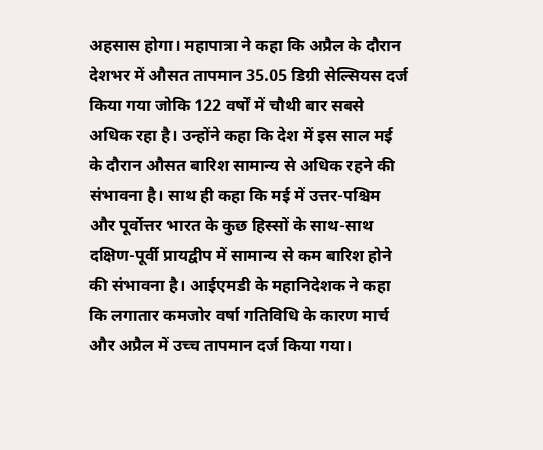अहसास होगा। महापात्रा ने कहा कि अप्रैल के दौरान देशभर में औसत तापमान 35.05 डिग्री सेल्सियस दर्ज किया गया जोकि 122 वर्षों में चौथी बार सबसे अधिक रहा है। उन्होंने कहा कि देश में इस साल मई के दौरान औसत बारिश सामान्य से अधिक रहने की संभावना है। साथ ही कहा कि मई में उत्तर-पश्चिम और पूर्वोत्तर भारत के कुछ हिस्सों के साथ-साथ दक्षिण-पूर्वी प्रायद्वीप में सामान्य से कम बारिश होने की संभावना है। आईएमडी के महानिदेशक ने कहा कि लगातार कमजोर वर्षा गतिविधि के कारण मार्च और अप्रैल में उच्च तापमान दर्ज किया गया।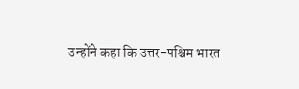उन्होंने कहा कि उत्तर-पश्चिम भारत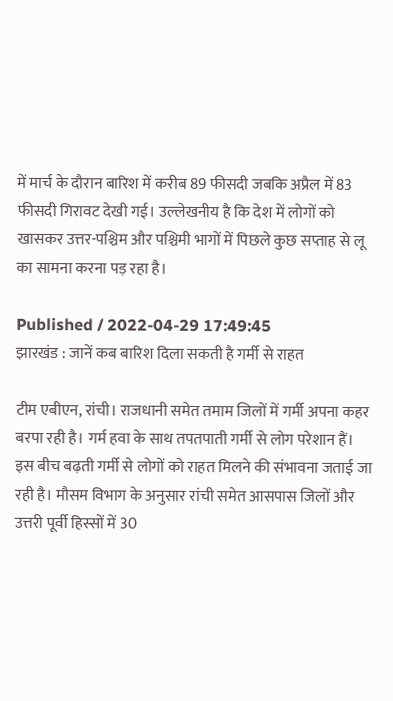में मार्च के दौरान बारिश में करीब 89 फीसदी जबकि अप्रैल में 83 फीसदी गिरावट देखी गई। उल्लेखनीय है कि देश में लोगों को खासकर उत्तर-पश्चिम और पश्चिमी भागों में पिछले कुछ सप्ताह से लू का सामना करना पड़ रहा है।

Published / 2022-04-29 17:49:45
झारखंड : जानें कब बारिश दिला सकती है गर्मी से राहत

टीम एबीएन, रांची। राजधानी समेत तमाम जिलों में गर्मी अपना कहर बरपा रही है। गर्म हवा के साथ तपतपाती गर्मी से लोग परेशान हैं। इस बीच बढ़ती गर्मी से लोगों को राहत मिलने की संभावना जताई जा रही है। मौसम विभाग के अनुसार रांची समेत आसपास जिलों और उत्तरी पूर्वी हिस्सों में 30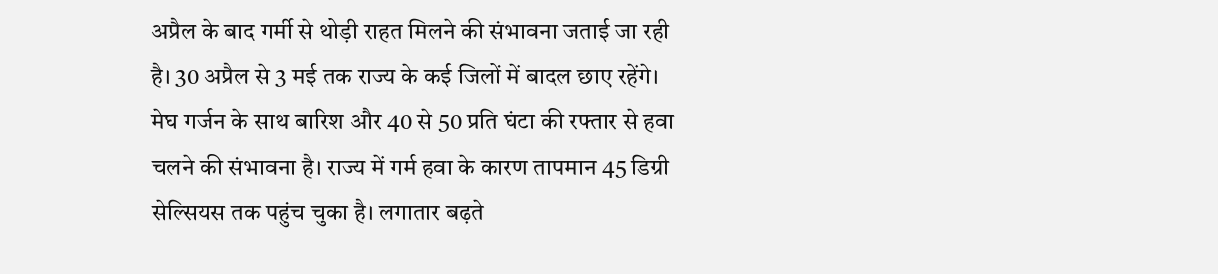अप्रैल के बाद गर्मी से थोड़ी राहत मिलने की संभावना जताई जा रही है। 30 अप्रैल से 3 मई तक राज्य के कई जिलों में बादल छाए रहेंगे। मेघ गर्जन के साथ बारिश और 40 से 50 प्रति घंटा की रफ्तार से हवा चलने की संभावना है। राज्य में गर्म हवा के कारण तापमान 45 डिग्री सेल्सियस तक पहुंच चुका है। लगातार बढ़ते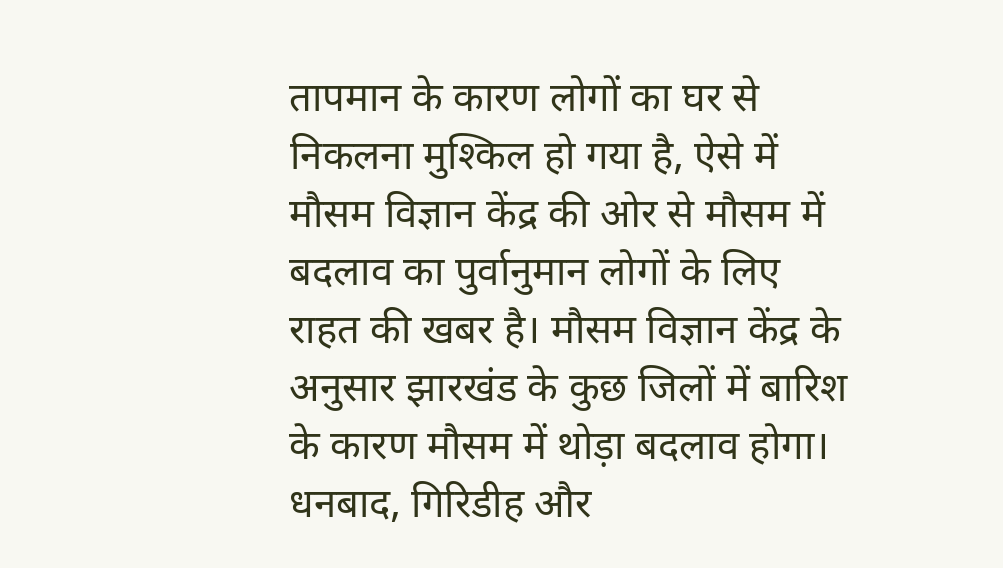तापमान के कारण लोगों का घर से निकलना मुश्किल हो गया है, ऐसे में मौसम विज्ञान केंद्र की ओर से मौसम में बदलाव का पुर्वानुमान लोगों के लिए राहत की खबर है। मौसम विज्ञान केंद्र के अनुसार झारखंड के कुछ जिलों में बारिश के कारण मौसम में थोड़ा बदलाव होगा। धनबाद, गिरिडीह और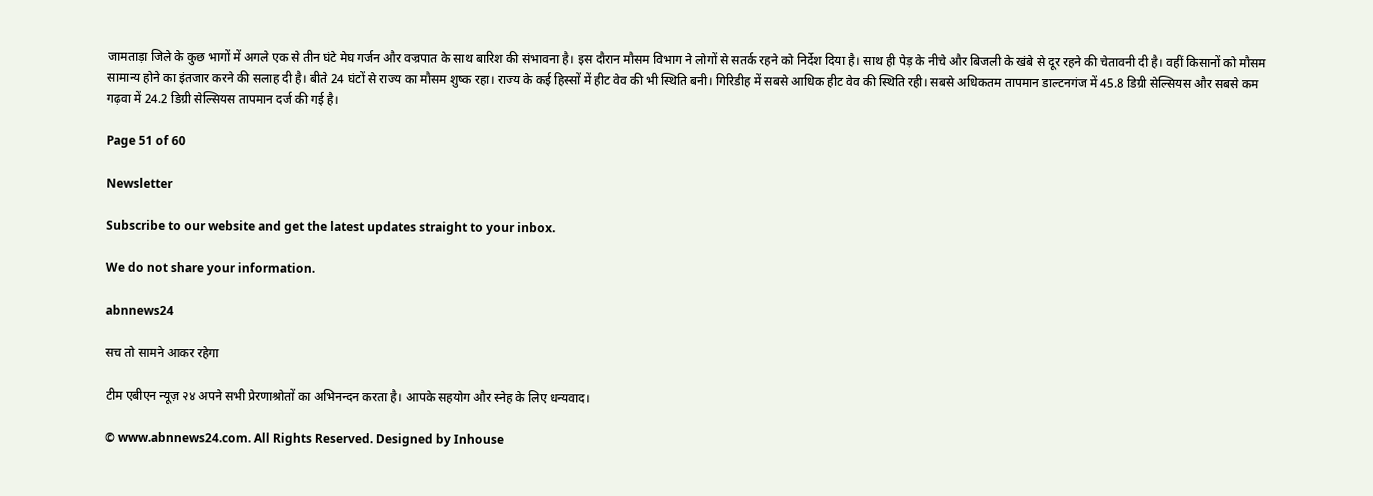जामताड़ा जिले के कुछ भागों में अगले एक से तीन घंटे मेघ गर्जन और वज्रपात के साथ बारिश की संभावना है। इस दौरान मौसम विभाग ने लोगों से सतर्क रहने को निर्देश दिया है। साथ ही पेड़ के नीचे और बिजली के खंबे से दूर रहने की चेतावनी दी है। वहीं किसानों को मौसम सामान्य होने का इंतजार करने की सलाह दी है। बीते 24 घंटों से राज्य का मौसम शुष्क रहा। राज्य के कई हिस्सों में हीट वेव की भी स्थिति बनी। गिरिडीह में सबसे आधिक हीट वेव की स्थिति रही। सबसे अधिकतम तापमान डाल्टनगंज में 45.8 डिग्री सेल्सियस और सबसे कम गढ़वा में 24.2 डिग्री सेल्सियस तापमान दर्ज की गई है।

Page 51 of 60

Newsletter

Subscribe to our website and get the latest updates straight to your inbox.

We do not share your information.

abnnews24

सच तो सामने आकर रहेगा

टीम एबीएन न्यूज़ २४ अपने सभी प्रेरणाश्रोतों का अभिनन्दन करता है। आपके सहयोग और स्नेह के लिए धन्यवाद।

© www.abnnews24.com. All Rights Reserved. Designed by Inhouse